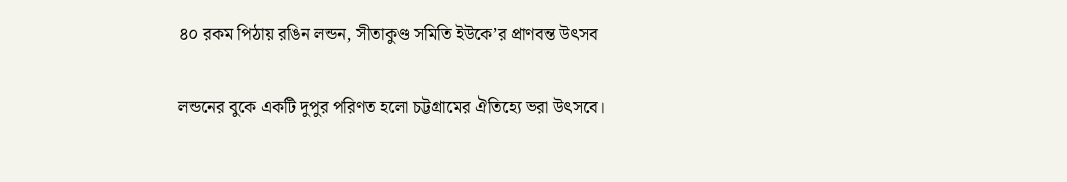৪০ রকম পিঠায় রঙিন লন্ডন, সীতাকুণ্ড সমিতি ইউকে’র প্রাণবন্ত উৎসব

লন্ডনের বুকে একটি দুপুর পরিণত হলো চট্টগ্রামের ঐতিহ্যে ভরা উৎসবে।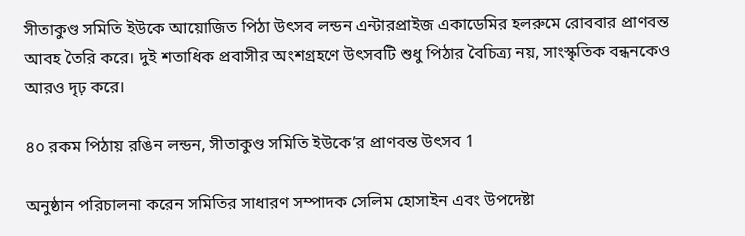সীতাকুণ্ড সমিতি ইউকে আয়োজিত পিঠা উৎসব লন্ডন এন্টারপ্রাইজ একাডেমির হলরুমে রোববার প্রাণবন্ত আবহ তৈরি করে। দুই শতাধিক প্রবাসীর অংশগ্রহণে উৎসবটি শুধু পিঠার বৈচিত্র্য নয়, সাংস্কৃতিক বন্ধনকেও আরও দৃঢ় করে।

৪০ রকম পিঠায় রঙিন লন্ডন, সীতাকুণ্ড সমিতি ইউকে’র প্রাণবন্ত উৎসব 1

অনুষ্ঠান পরিচালনা করেন সমিতির সাধারণ সম্পাদক সেলিম হোসাইন এবং উপদেষ্টা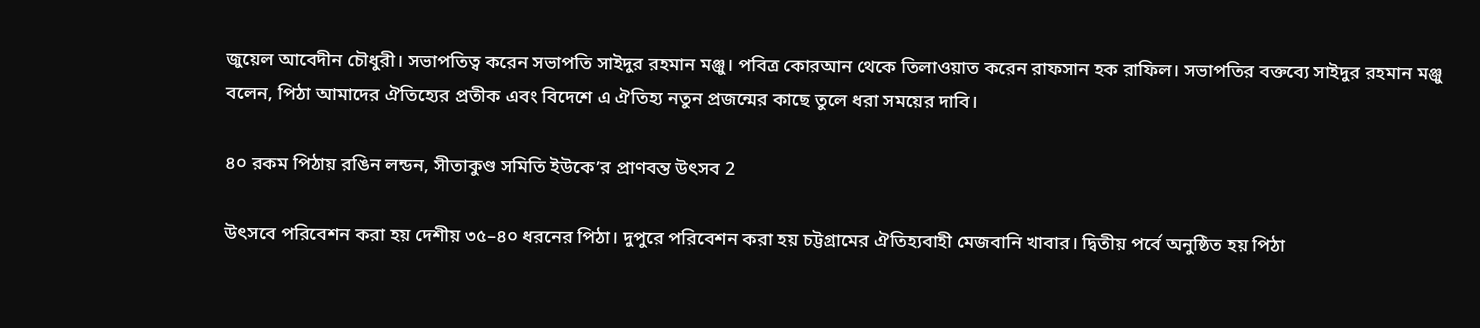জুয়েল আবেদীন চৌধুরী। সভাপতিত্ব করেন সভাপতি সাইদুর রহমান মঞ্জু। পবিত্র কোরআন থেকে তিলাওয়াত করেন রাফসান হক রাফিল। সভাপতির বক্তব্যে সাইদুর রহমান মঞ্জু বলেন, পিঠা আমাদের ঐতিহ্যের প্রতীক এবং বিদেশে এ ঐতিহ্য নতুন প্রজন্মের কাছে তুলে ধরা সময়ের দাবি।

৪০ রকম পিঠায় রঙিন লন্ডন, সীতাকুণ্ড সমিতি ইউকে’র প্রাণবন্ত উৎসব 2

উৎসবে পরিবেশন করা হয় দেশীয় ৩৫–৪০ ধরনের পিঠা। দুপুরে পরিবেশন করা হয় চট্টগ্রামের ঐতিহ্যবাহী মেজবানি খাবার। দ্বিতীয় পর্বে অনুষ্ঠিত হয় পিঠা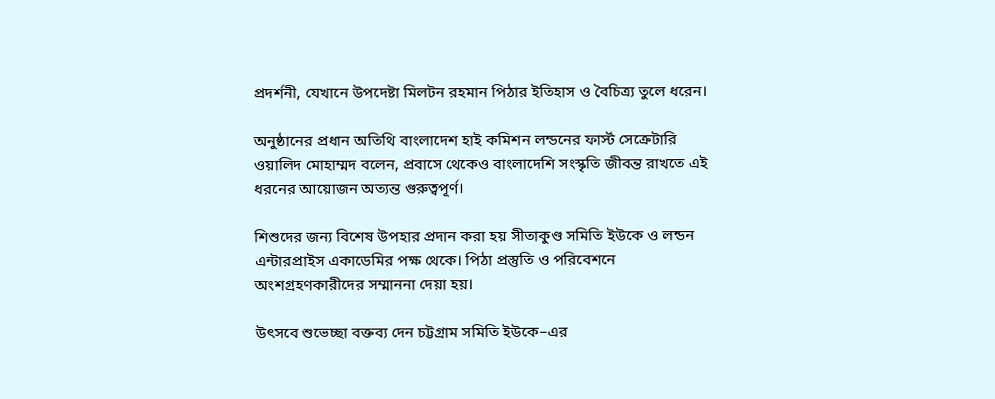প্রদর্শনী, যেখানে উপদেষ্টা মিলটন রহমান পিঠার ইতিহাস ও বৈচিত্র্য তুলে ধরেন।

অনুষ্ঠানের প্রধান অতিথি বাংলাদেশ হাই কমিশন লন্ডনের ফার্স্ট সেক্রেটারি ওয়ালিদ মোহাম্মদ বলেন, প্রবাসে থেকেও বাংলাদেশি সংস্কৃতি জীবন্ত রাখতে এই ধরনের আয়োজন অত্যন্ত গুরুত্বপূর্ণ।

শিশুদের জন্য বিশেষ উপহার প্রদান করা হয় সীতাকুণ্ড সমিতি ইউকে ও লন্ডন এন্টারপ্রাইস একাডেমির পক্ষ থেকে। পিঠা প্রস্তুতি ও পরিবেশনে অংশগ্রহণকারীদের সম্মাননা দেয়া হয়।

উৎসবে শুভেচ্ছা বক্তব্য দেন চট্টগ্রাম সমিতি ইউকে–এর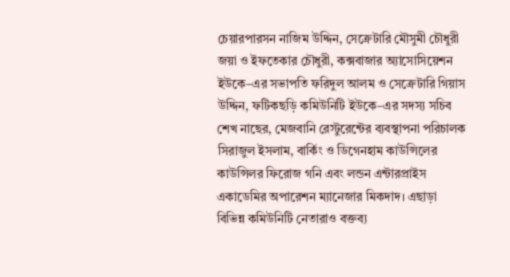চেয়ারপারসন নাজিম উদ্দিন, সেক্রেটারি মৌসুমী চৌধুরী জয়া ও ইফতেকার চৌধুরী, কক্সবাজার অ্যাসোসিয়েশন ইউকে–এর সভাপতি ফরিদুল আলম ও সেক্রেটারি গিয়াস উদ্দিন, ফটিকছড়ি কমিউনিটি ইউকে–এর সদস্য সচিব শেখ নাছের, মেজবানি রেস্টুরেন্টের ব্যবস্থাপনা পরিচালক সিরাজুল ইসলাম, বার্কিং ও ডিগেনহাম কাউন্সিলের কাউন্সিলর ফিরোজ গনি এবং লন্ডন এন্টারপ্রাইস একাডেমির অপারেশন ম্যানেজার মিকদাদ। এছাড়া বিভিন্ন কমিউনিটি নেতারাও বক্তব্য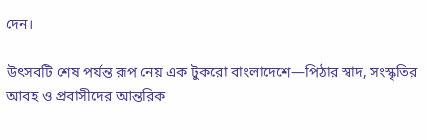দেন।

উৎসবটি শেষ পর্যন্ত রূপ নেয় এক টুকরো বাংলাদেশে—পিঠার স্বাদ, সংস্কৃতির আবহ ও প্রবাসীদের আন্তরিক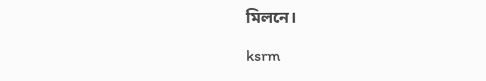মিলনে।

ksrm